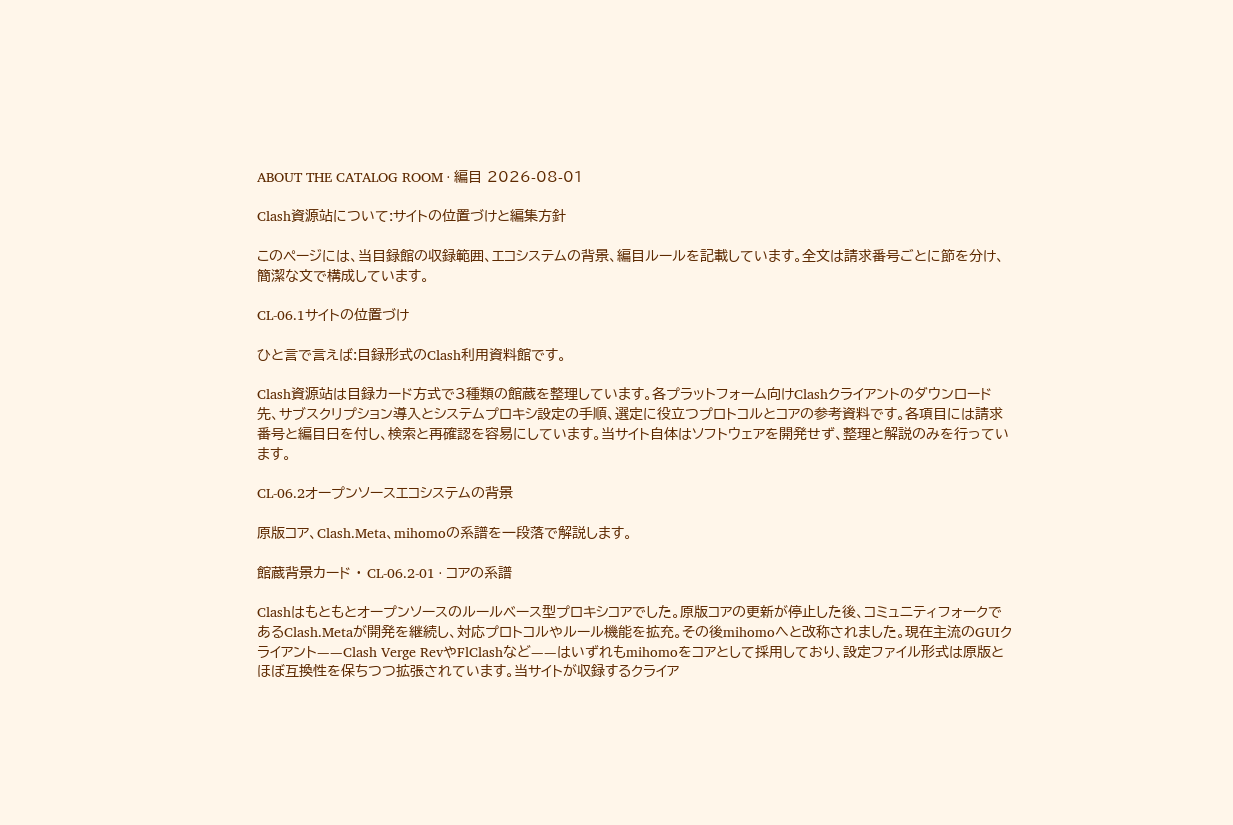ABOUT THE CATALOG ROOM · 編目 2026-08-01

Clash資源站について:サイトの位置づけと編集方針

このページには、当目録館の収録範囲、エコシステムの背景、編目ルールを記載しています。全文は請求番号ごとに節を分け、簡潔な文で構成しています。

CL-06.1サイトの位置づけ

ひと言で言えば:目録形式のClash利用資料館です。

Clash資源站は目録カード方式で3種類の館蔵を整理しています。各プラットフォーム向けClashクライアントのダウンロード先、サブスクリプション導入とシステムプロキシ設定の手順、選定に役立つプロトコルとコアの参考資料です。各項目には請求番号と編目日を付し、検索と再確認を容易にしています。当サイト自体はソフトウェアを開発せず、整理と解説のみを行っています。

CL-06.2オープンソースエコシステムの背景

原版コア、Clash.Meta、mihomoの系譜を一段落で解説します。

館蔵背景カード · CL-06.2-01 · コアの系譜

Clashはもともとオープンソースのルールベース型プロキシコアでした。原版コアの更新が停止した後、コミュニティフォークであるClash.Metaが開発を継続し、対応プロトコルやルール機能を拡充。その後mihomoへと改称されました。現在主流のGUIクライアント——Clash Verge RevやFlClashなど——はいずれもmihomoをコアとして採用しており、設定ファイル形式は原版とほぼ互換性を保ちつつ拡張されています。当サイトが収録するクライア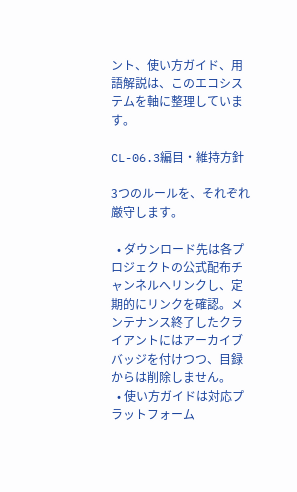ント、使い方ガイド、用語解説は、このエコシステムを軸に整理しています。

CL-06.3編目・維持方針

3つのルールを、それぞれ厳守します。

  • ダウンロード先は各プロジェクトの公式配布チャンネルへリンクし、定期的にリンクを確認。メンテナンス終了したクライアントにはアーカイブバッジを付けつつ、目録からは削除しません。
  • 使い方ガイドは対応プラットフォーム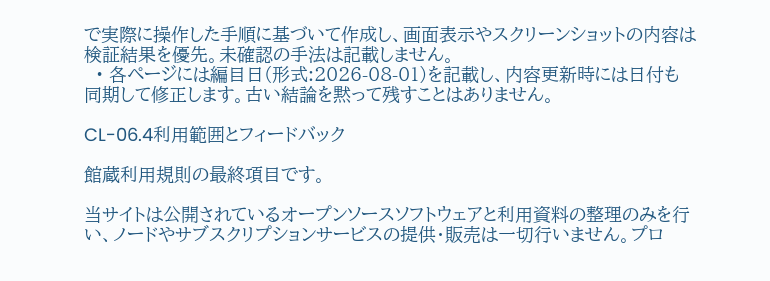で実際に操作した手順に基づいて作成し、画面表示やスクリーンショットの内容は検証結果を優先。未確認の手法は記載しません。
  • 各ページには編目日(形式:2026-08-01)を記載し、内容更新時には日付も同期して修正します。古い結論を黙って残すことはありません。

CL-06.4利用範囲とフィードバック

館蔵利用規則の最終項目です。

当サイトは公開されているオープンソースソフトウェアと利用資料の整理のみを行い、ノードやサブスクリプションサービスの提供・販売は一切行いません。プロ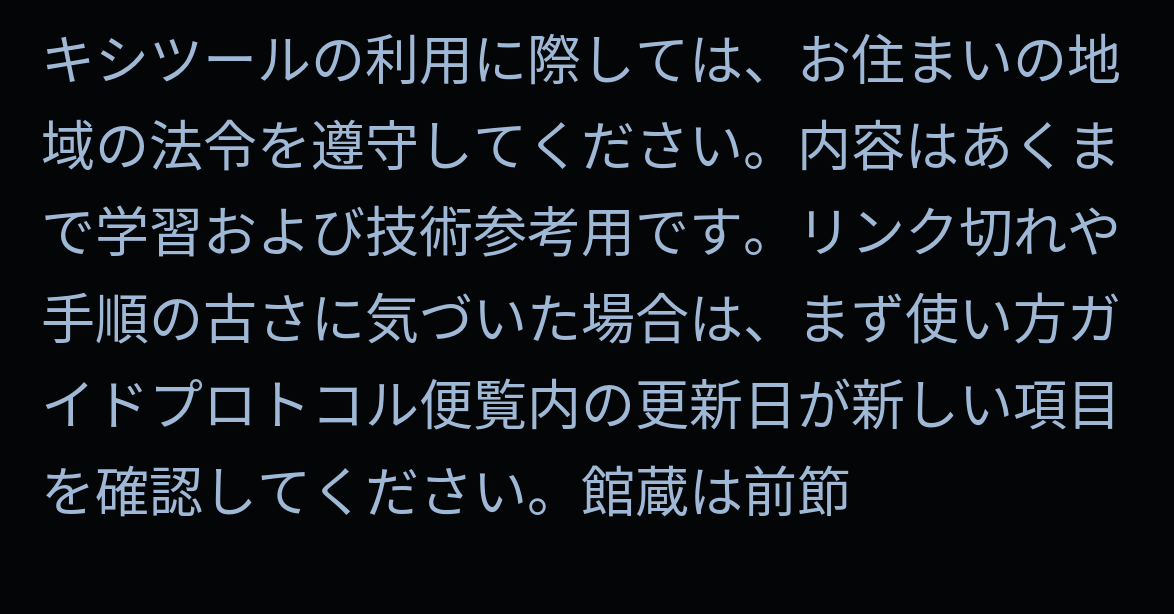キシツールの利用に際しては、お住まいの地域の法令を遵守してください。内容はあくまで学習および技術参考用です。リンク切れや手順の古さに気づいた場合は、まず使い方ガイドプロトコル便覧内の更新日が新しい項目を確認してください。館蔵は前節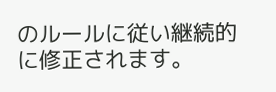のルールに従い継続的に修正されます。